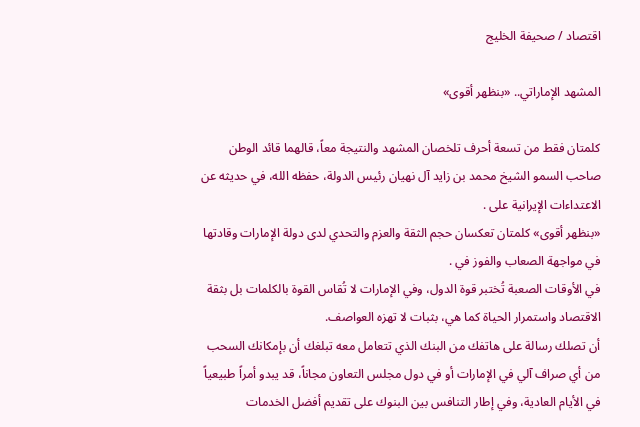اقتصاد / صحيفة الخليج

المشهد الإماراتي.. «بنظهر أقوى»

كلمتان فقط من تسعة أحرف تلخصان المشهد والنتيجة معاً، قالهما قائد الوطن صاحب السمو الشيخ محمد بن زايد آل نهيان رئيس الدولة، حفظه الله، في حديثه عن الاعتداءات الإيرانية على .
«بنظهر أقوى» كلمتان تعكسان حجم الثقة والعزم والتحدي لدى دولة الإمارات وقادتها في مواجهة الصعاب والفوز في .
في الأوقات الصعبة تُختبر قوة الدول، وفي الإمارات لا تُقاس القوة بالكلمات بل بثقة الاقتصاد واستمرار الحياة كما هي، بثبات لا تهزه العواصف.
أن تصلك رسالة على هاتفك من البنك الذي تتعامل معه تبلغك أن بإمكانك السحب من أي صراف آلي في الإمارات أو في دول مجلس التعاون مجاناً، قد يبدو أمراً طبيعياً في الأيام العادية، وفي إطار التنافس بين البنوك على تقديم أفضل الخدمات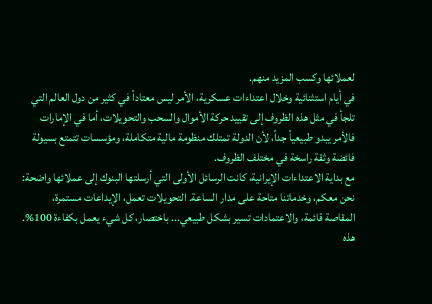لعملائها وكسب المزيد منهم.
في أيام استثنائية وخلال اعتداءات عسكرية، الأمر ليس معتاداً في كثير من دول العالم التي تلجأ في مثل هذه الظروف إلى تقييد حركة الأموال والسحب والتحويلات، أما في الإمارات فالأمر يبدو طبيعياً جداً، لأن الدولة تمتلك منظومة مالية متكاملة، ومؤسسات تتمتع بسيولة فائضة وثقة راسخة في مختلف الظروف.
مع بداية الاعتداءات الإيرانية، كانت الرسائل الأولى التي أرسلتها البنوك إلى عملائها واضحة: نحن معكم، وخدماتنا متاحة على مدار الساعة. التحويلات تعمل، الإيداعات مستمرة، المقاصة قائمة، والاعتمادات تسير بشكل طبيعي... باختصار، كل شيء يعمل بكفاءة 100%.
هذه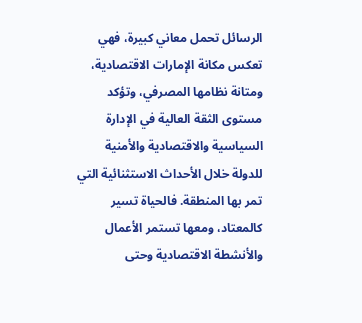الرسائل تحمل معاني كبيرة، فهي تعكس مكانة الإمارات الاقتصادية، ومتانة نظامها المصرفي، وتؤكد مستوى الثقة العالية في الإدارة السياسية والاقتصادية والأمنية للدولة خلال الأحداث الاستثنائية التي تمر بها المنطقة. فالحياة تسير كالمعتاد، ومعها تستمر الأعمال والأنشطة الاقتصادية وحتى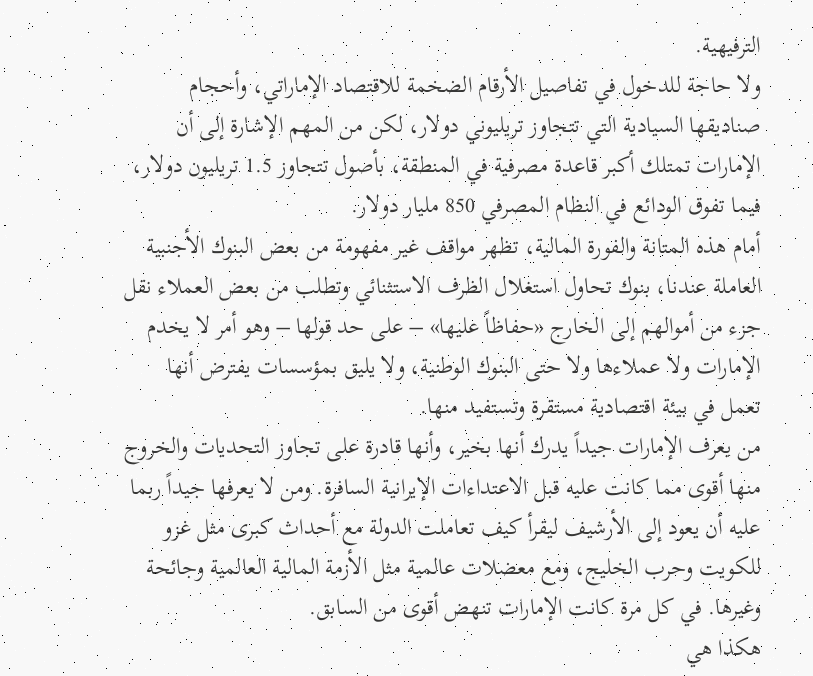الترفيهية.
ولا حاجة للدخول في تفاصيل الأرقام الضخمة للاقتصاد الإماراتي، وأحجام صناديقها السيادية التي تتجاوز تريليوني دولار، لكن من المهم الإشارة إلى أن الإمارات تمتلك أكبر قاعدة مصرفية في المنطقة، بأصول تتجاوز 1.5 تريليون دولار، فيما تفوق الودائع في النظام المصرفي 850 مليار دولار.
أمام هذه المتانة والفورة المالية، تظهر مواقف غير مفهومة من بعض البنوك الأجنبية العاملة عندنا، بنوك تحاول استغلال الظرف الاستثنائي وتطلب من بعض العملاء نقل جزء من أموالهم إلى الخارج «حفاظاً عليها» – على حد قولها – وهو أمر لا يخدم الإمارات ولا عملاءها ولا حتى البنوك الوطنية، ولا يليق بمؤسسات يفترض أنها تعمل في بيئة اقتصادية مستقرة وتستفيد منها.
من يعرف الإمارات جيداً يدرك أنها بخير، وأنها قادرة على تجاوز التحديات والخروج منها أقوى مما كانت عليه قبل الاعتداءات الإيرانية السافرة. ومن لا يعرفها جيداً ربما عليه أن يعود إلى الأرشيف ليقرأ كيف تعاملت الدولة مع أحداث كبرى مثل غزو للكويت وحرب الخليج، ومع معضلات عالمية مثل الأزمة المالية العالمية وجائحة وغيرها. في كل مرة كانت الإمارات تنهض أقوى من السابق.
هكذا هي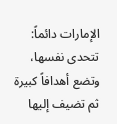الإمارات دائماً: تتحدى نفسها، وتضع أهدافاً كبيرة ثم تضيف إليها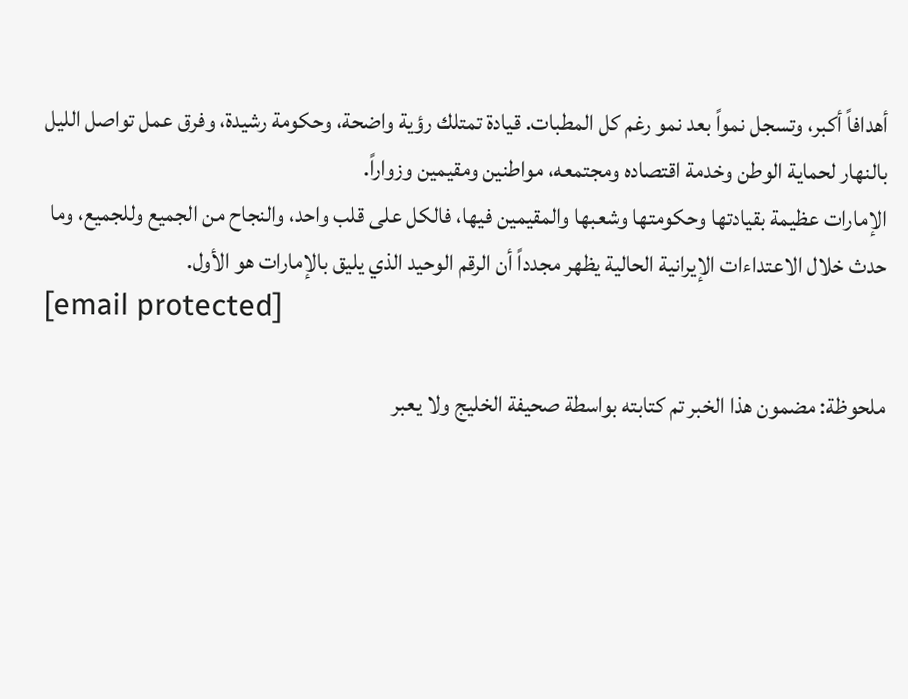أهدافاً أكبر، وتسجل نمواً بعد نمو رغم كل المطبات. قيادة تمتلك رؤية واضحة، وحكومة رشيدة، وفرق عمل تواصل الليل بالنهار لحماية الوطن وخدمة اقتصاده ومجتمعه، مواطنين ومقيمين وزواراً.
الإمارات عظيمة بقيادتها وحكومتها وشعبها والمقيمين فيها، فالكل على قلب واحد، والنجاح من الجميع وللجميع، وما حدث خلال الاعتداءات الإيرانية الحالية يظهر مجدداً أن الرقم الوحيد الذي يليق بالإمارات هو الأول.
[email protected]

ملحوظة: مضمون هذا الخبر تم كتابته بواسطة صحيفة الخليج ولا يعبر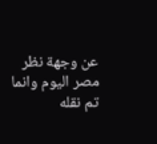عن وجهة نظر مصر اليوم وانما تم نقله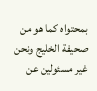بمحتواه كما هو من صحيفة الخليج ونحن غير مسئولين عن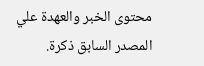محتوى الخبر والعهدة علي المصدر السابق ذكرة.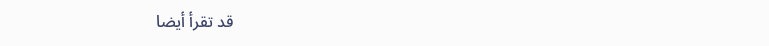قد تقرأ أيضا